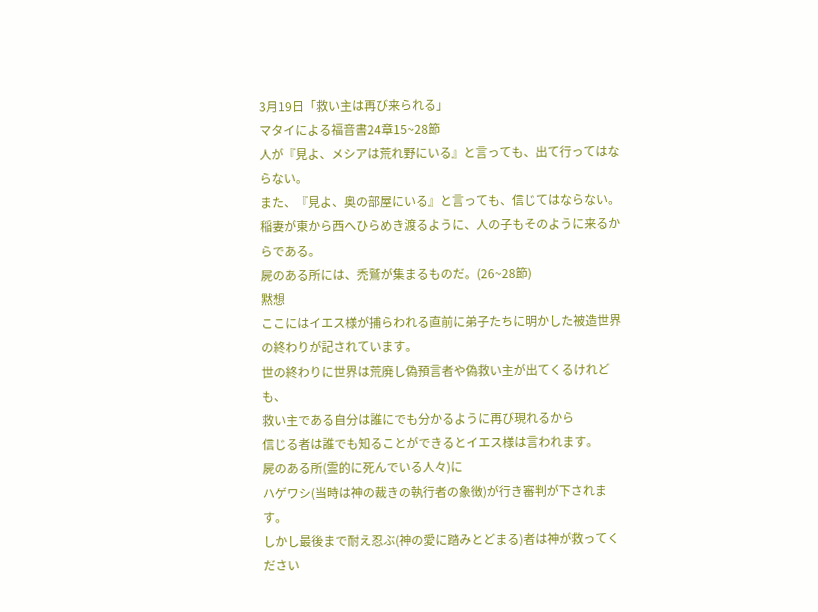3月19日「救い主は再び来られる」
マタイによる福音書24章15~28節
人が『見よ、メシアは荒れ野にいる』と言っても、出て行ってはならない。
また、『見よ、奥の部屋にいる』と言っても、信じてはならない。
稲妻が東から西へひらめき渡るように、人の子もそのように来るからである。
屍のある所には、禿鷲が集まるものだ。(26~28節)
黙想
ここにはイエス様が捕らわれる直前に弟子たちに明かした被造世界の終わりが記されています。
世の終わりに世界は荒廃し偽預言者や偽救い主が出てくるけれども、
救い主である自分は誰にでも分かるように再び現れるから
信じる者は誰でも知ることができるとイエス様は言われます。
屍のある所(霊的に死んでいる人々)に
ハゲワシ(当時は神の裁きの執行者の象徴)が行き審判が下されます。
しかし最後まで耐え忍ぶ(神の愛に踏みとどまる)者は神が救ってください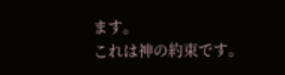ます。
これは神の約束です。